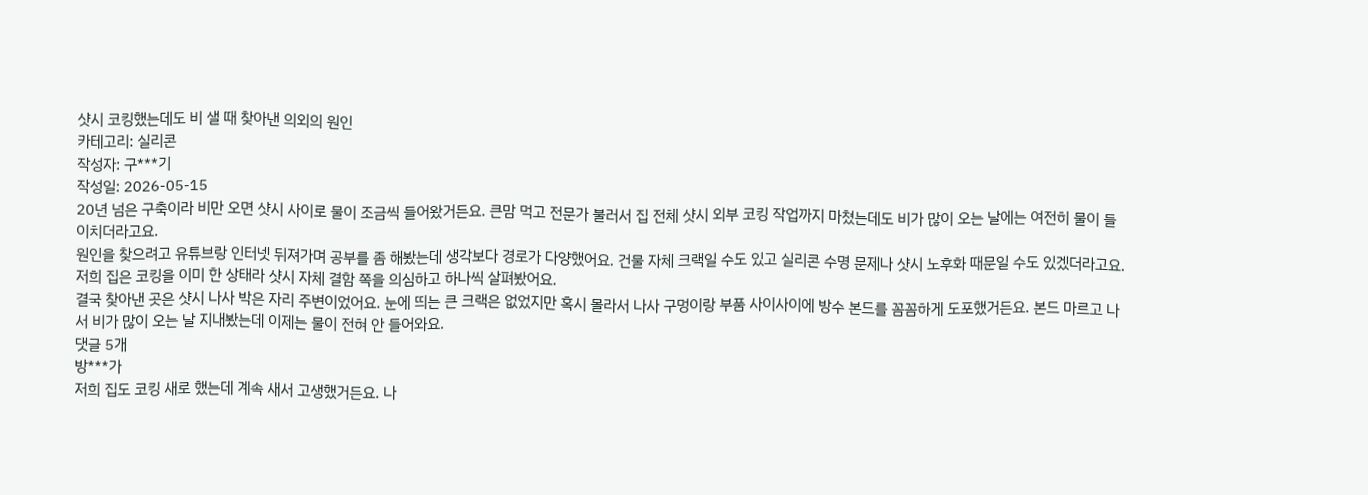샷시 코킹했는데도 비 샐 때 찾아낸 의외의 원인
카테고리: 실리콘
작성자: 구***기
작성일: 2026-05-15
20년 넘은 구축이라 비만 오면 샷시 사이로 물이 조금씩 들어왔거든요. 큰맘 먹고 전문가 불러서 집 전체 샷시 외부 코킹 작업까지 마쳤는데도 비가 많이 오는 날에는 여전히 물이 들이치더라고요.
원인을 찾으려고 유튜브랑 인터넷 뒤져가며 공부를 좀 해봤는데 생각보다 경로가 다양했어요. 건물 자체 크랙일 수도 있고 실리콘 수명 문제나 샷시 노후화 때문일 수도 있겠더라고요. 저희 집은 코킹을 이미 한 상태라 샷시 자체 결함 쪽을 의심하고 하나씩 살펴봤어요.
결국 찾아낸 곳은 샷시 나사 박은 자리 주변이었어요. 눈에 띄는 큰 크랙은 없었지만 혹시 몰라서 나사 구멍이랑 부품 사이사이에 방수 본드를 꼼꼼하게 도포했거든요. 본드 마르고 나서 비가 많이 오는 날 지내봤는데 이제는 물이 전혀 안 들어와요.
댓글 5개
방***가
저희 집도 코킹 새로 했는데 계속 새서 고생했거든요. 나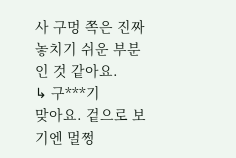사 구멍 쪽은 진짜 놓치기 쉬운 부분인 것 같아요.
↳ 구***기
맞아요. 겉으로 보기엔 멀쩡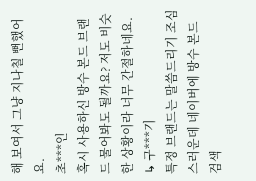해 보여서 그냥 지나칠 뻔했어요.
초***인
혹시 사용하신 방수 본드 브랜드 물어봐도 될까요? 저도 비슷한 상황이라 너무 간절하네요.
↳ 구***기
특정 브랜드는 말씀드리기 조심스러운데 네이버에 방수 본드 검색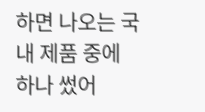하면 나오는 국내 제품 중에 하나 썼어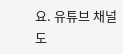요. 유튜브 채널도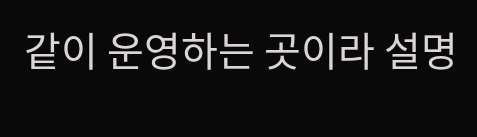같이 운영하는 곳이라 설명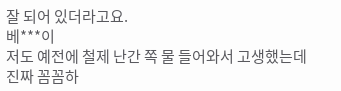잘 되어 있더라고요.
베***이
저도 예전에 철제 난간 쪽 물 들어와서 고생했는데 진짜 꼼꼼하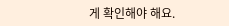게 확인해야 해요.